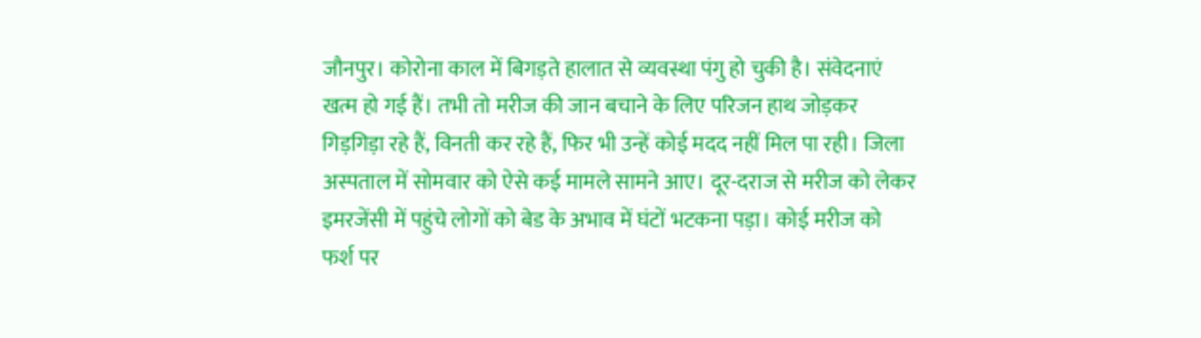जौनपुर। कोरोना काल में बिगड़ते हालात से व्यवस्था पंगु हो चुकी है। संवेदनाएं खत्म हो गई हैं। तभी तो मरीज की जान बचाने के लिए परिजन हाथ जोड़कर गिड़गिड़ा रहे हैं, विनती कर रहे हैं, फिर भी उन्हें कोई मदद नहीं मिल पा रही। जिला अस्पताल में सोमवार को ऐसे कई मामले सामने आए। दूर-दराज से मरीज को लेकर इमरजेंसी में पहुंचे लोगों को बेड के अभाव में घंटों भटकना पड़ा। कोई मरीज को फर्श पर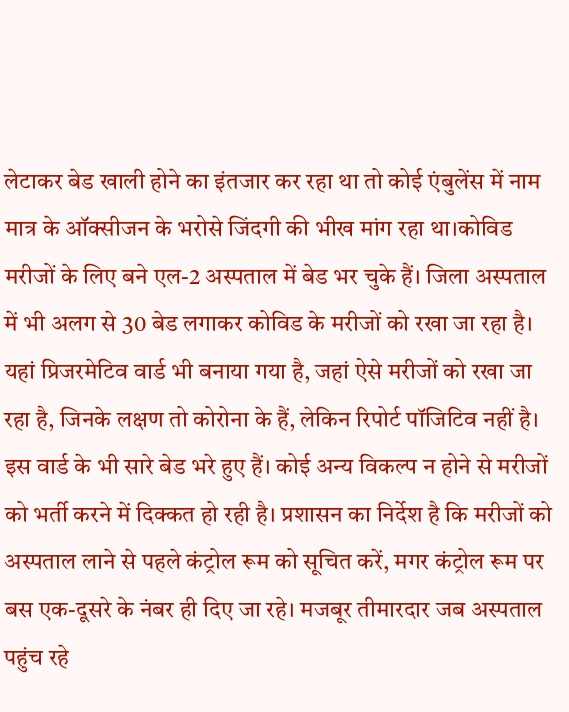लेटाकर बेड खाली होने का इंतजार कर रहा था तो कोई एंबुलेंस में नाम मात्र के ऑक्सीजन के भरोसे जिंदगी की भीख मांग रहा था।कोविड मरीजों के लिए बने एल-2 अस्पताल में बेड भर चुके हैं। जिला अस्पताल में भी अलग से 30 बेड लगाकर कोविड के मरीजों को रखा जा रहा है। यहां प्रिजरमेटिव वार्ड भी बनाया गया है, जहां ऐसे मरीजों को रखा जा रहा है, जिनके लक्षण तो कोरोना के हैं, लेकिन रिपोर्ट पॉजिटिव नहीं है। इस वार्ड के भी सारे बेड भरे हुए हैं। कोई अन्य विकल्प न होने से मरीजों को भर्ती करने में दिक्कत हो रही है। प्रशासन का निर्देश है कि मरीजों को अस्पताल लाने से पहले कंट्रोल रूम को सूचित करें, मगर कंट्रोल रूम पर बस एक-दूसरे के नंबर ही दिए जा रहे। मजबूर तीमारदार जब अस्पताल पहुंच रहे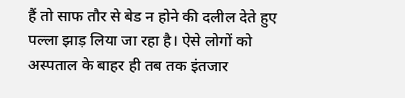हैं तो साफ तौर से बेड न होने की दलील देते हुए पल्ला झाड़ लिया जा रहा है। ऐसे लोगों को अस्पताल के बाहर ही तब तक इंतजार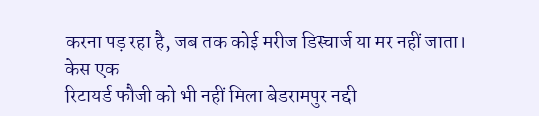करना पड़ रहा है, जब तक कोई मरीज डिस्चार्ज या मर नहीं जाता।
केस एक
रिटायर्ड फौजी को भी नहीं मिला बेडरामपुर नद्दी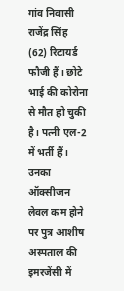गांव निवासी राजेंद्र सिंह (62) रिटायर्ड फौजी हैं। छोटे भाई की कोरोना से मौत हो चुकी है। पत्नी एल-2 में भर्ती हैं। उनका ऑक्सीजन लेवल कम होने पर पुत्र आशीष अस्पताल की इमरजेंसी में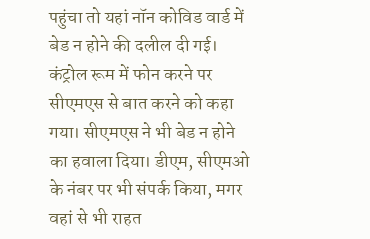पहुंचा तो यहां नॉन कोविड वार्ड में बेड न होने की दलील दी गई। कंट्रोल रूम में फोन करने पर सीएमएस से बात करने को कहा गया। सीएमएस ने भी बेड न होने का हवाला दिया। डीएम, सीएमओ के नंबर पर भी संपर्क किया, मगर वहां से भी राहत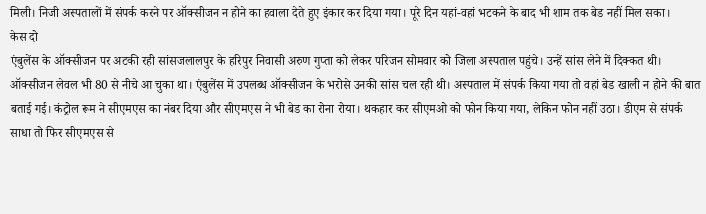मिली। निजी अस्पतालों में संपर्क करने पर ऑक्सीजन न होने का हवाला देते हुए इंकार कर दिया गया। पूरे दिन यहां-वहां भटकने के बाद भी शाम तक बेड नहीं मिल सका।
केस दो
एंबुलेंस के ऑक्सीजन पर अटकी रही सांसजलालपुर के हरिपुर निवासी अरुण गुप्ता को लेकर परिजन सोमवार को जिला अस्पताल पहुंचे। उन्हें सांस लेने में दिक्कत थी। ऑक्सीजन लेवल भी 80 से नीचे आ चुका था। एंबुलेंस में उपलब्ध ऑक्सीजन के भरोसे उनकी सांस चल रही थी। अस्पताल में संपर्क किया गया तो वहां बेड खाली न होने की बात बताई गई। कंट्रोल रूम ने सीएमएस का नंबर दिया और सीएमएस ने भी बेड का रोना रोया। थकहार कर सीएमओ को फोन किया गया, लेकिन फोन नहीं उठा। डीएम से संपर्क साधा तो फिर सीएमएस से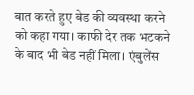बात करते हुए बेड की व्यवस्था करने को कहा गया। काफी देर तक भटकने के बाद भी बेड नहीं मिला। एंबुलेंस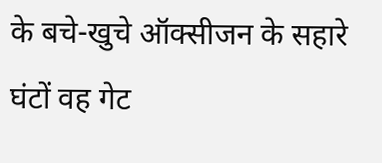के बचे-खुचे ऑक्सीजन के सहारे घंटों वह गेट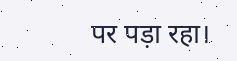पर पड़ा रहा।